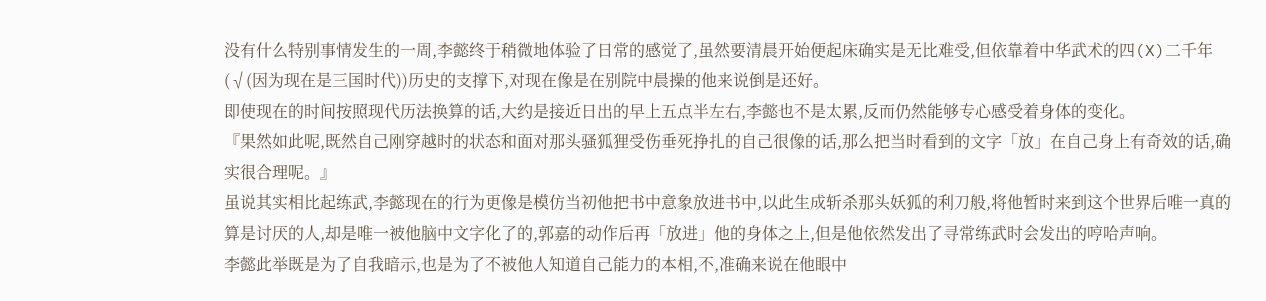没有什么特别事情发生的一周,李懿终于稍微地体验了日常的感觉了,虽然要清晨开始便起床确实是无比难受,但依靠着中华武术的四(X)二千年(√(因为现在是三国时代))历史的支撑下,对现在像是在别院中晨操的他来说倒是还好。
即使现在的时间按照现代历法换算的话,大约是接近日出的早上五点半左右,李懿也不是太累,反而仍然能够专心感受着身体的变化。
『果然如此呢,既然自己刚穿越时的状态和面对那头骚狐狸受伤垂死挣扎的自己很像的话,那么把当时看到的文字「放」在自己身上有奇效的话,确实很合理呢。』
虽说其实相比起练武,李懿现在的行为更像是模仿当初他把书中意象放进书中,以此生成斩杀那头妖狐的利刀般,将他暂时来到这个世界后唯一真的算是讨厌的人,却是唯一被他脑中文字化了的,郭嘉的动作后再「放进」他的身体之上,但是他依然发出了寻常练武时会发出的哼哈声响。
李懿此举既是为了自我暗示,也是为了不被他人知道自己能力的本相,不,准确来说在他眼中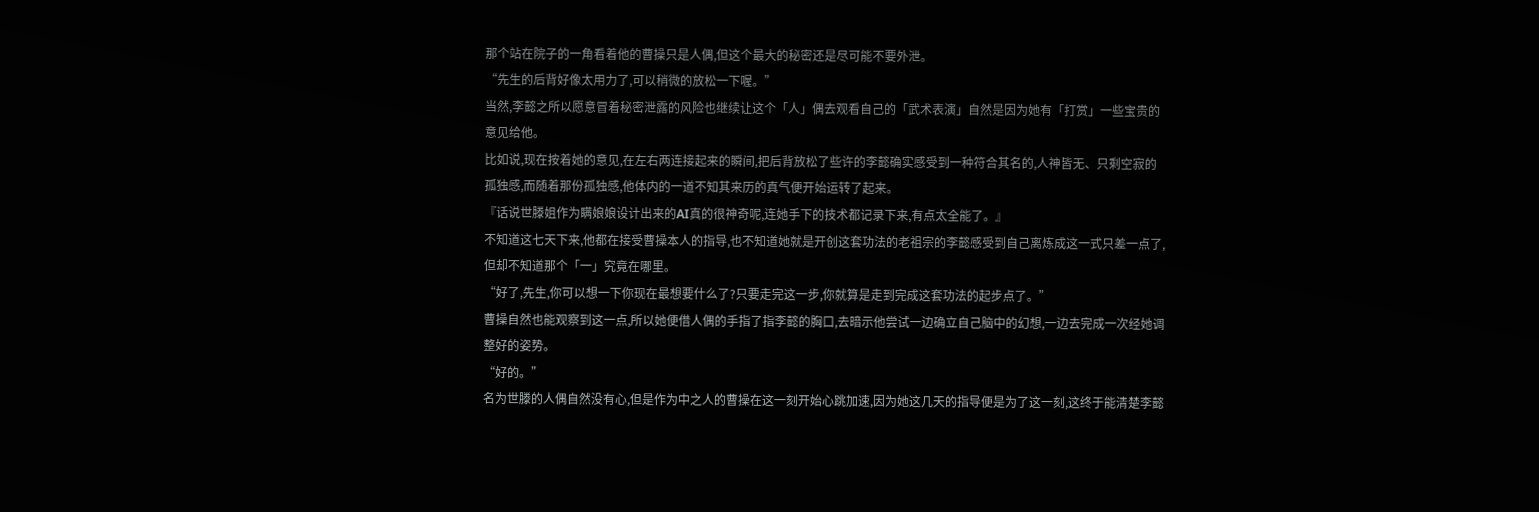那个站在院子的一角看着他的曹操只是人偶,但这个最大的秘密还是尽可能不要外泄。
“先生的后背好像太用力了,可以稍微的放松一下喔。”
当然,李懿之所以愿意冒着秘密泄露的风险也继续让这个「人」偶去观看自己的「武术表演」自然是因为她有「打赏」一些宝贵的意见给他。
比如说,现在按着她的意见,在左右两连接起来的瞬间,把后背放松了些许的李懿确实感受到一种符合其名的,人神皆无、只剩空寂的孤独感,而随着那份孤独感,他体内的一道不知其来历的真气便开始运转了起来。
『话说世滕姐作为瞒娘娘设计出来的AI真的很神奇呢,连她手下的技术都记录下来,有点太全能了。』
不知道这七天下来,他都在接受曹操本人的指导,也不知道她就是开创这套功法的老祖宗的李懿感受到自己离炼成这一式只差一点了,但却不知道那个「一」究竟在哪里。
“好了,先生,你可以想一下你现在最想要什么了?只要走完这一步,你就算是走到完成这套功法的起步点了。”
曹操自然也能观察到这一点,所以她便借人偶的手指了指李懿的胸口,去暗示他尝试一边确立自己脑中的幻想,一边去完成一次经她调整好的姿势。
“好的。”
名为世滕的人偶自然没有心,但是作为中之人的曹操在这一刻开始心跳加速,因为她这几天的指导便是为了这一刻,这终于能清楚李懿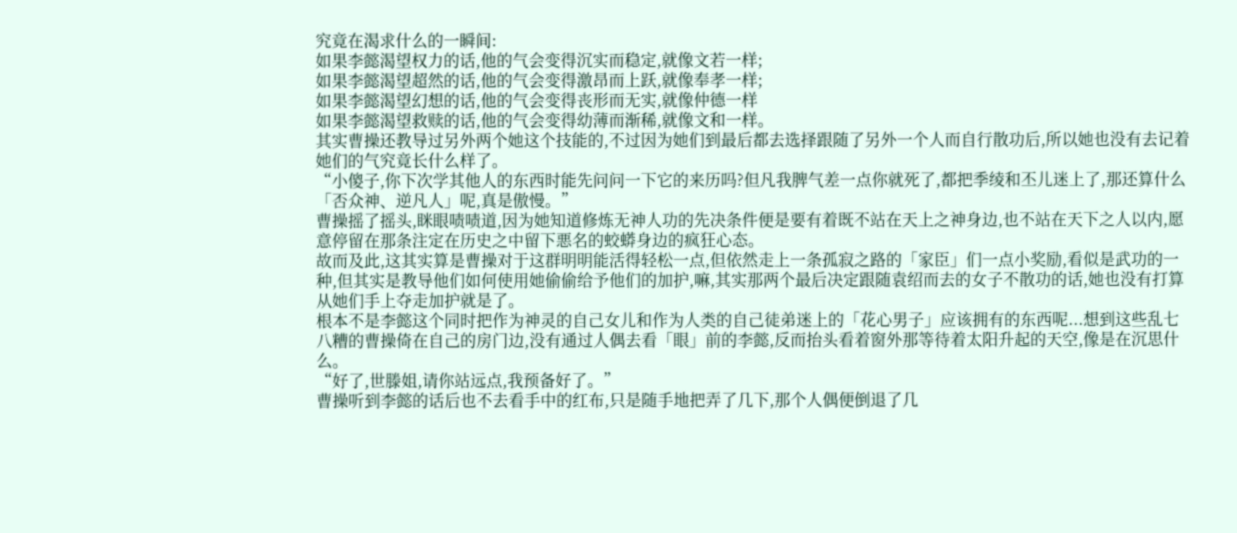究竟在渴求什么的一瞬间:
如果李懿渴望权力的话,他的气会变得沉实而稳定,就像文若一样;
如果李懿渴望超然的话,他的气会变得激昂而上跃,就像奉孝一样;
如果李懿渴望幻想的话,他的气会变得丧形而无实,就像仲德一样
如果李懿渴望救赎的话,他的气会变得幼薄而渐稀,就像文和一样。
其实曹操还教导过另外两个她这个技能的,不过因为她们到最后都去选择跟随了另外一个人而自行散功后,所以她也没有去记着她们的气究竟长什么样了。
“小傻子,你下次学其他人的东西时能先问问一下它的来历吗?但凡我脾气差一点你就死了,都把季绫和丕儿迷上了,那还算什么「否众神、逆凡人」呢,真是傲慢。”
曹操摇了摇头,眯眼啧啧道,因为她知道修炼无神人功的先决条件便是要有着既不站在天上之神身边,也不站在天下之人以内,愿意停留在那条注定在历史之中留下悪名的蛟蟒身边的疯狂心态。
故而及此,这其实算是曹操对于这群明明能活得轻松一点,但依然走上一条孤寂之路的「家臣」们一点小奖励,看似是武功的一种,但其实是教导他们如何使用她偷偷给予他们的加护,嘛,其实那两个最后决定跟随袁绍而去的女子不散功的话,她也没有打算从她们手上夺走加护就是了。
根本不是李懿这个同时把作为神灵的自己女儿和作为人类的自己徒弟迷上的「花心男子」应该拥有的东西呢...想到这些乱七八糟的曹操倚在自己的房门边,没有通过人偶去看「眼」前的李懿,反而抬头看着窗外那等待着太阳升起的天空,像是在沉思什么。
“好了,世滕姐,请你站远点,我预备好了。”
曹操听到李懿的话后也不去看手中的红布,只是随手地把弄了几下,那个人偶便倒退了几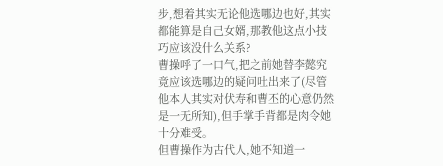步,想着其实无论他选哪边也好,其实都能算是自己女婿,那教他这点小技巧应该没什么关系?
曹操呼了一口气,把之前她替李懿究竟应该选哪边的疑问吐出来了(尽管他本人其实对伏寿和曹丕的心意仍然是一无所知),但手掌手背都是肉令她十分难受。
但曹操作为古代人,她不知道一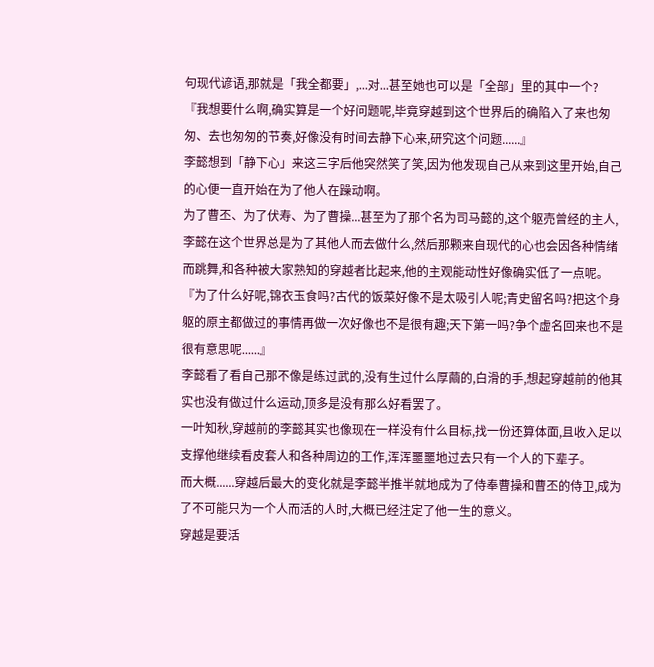句现代谚语,那就是「我全都要」,...对...甚至她也可以是「全部」里的其中一个?
『我想要什么啊,确实算是一个好问题呢,毕竟穿越到这个世界后的确陷入了来也匆匆、去也匆匆的节奏,好像没有时间去静下心来,研究这个问题......』
李懿想到「静下心」来这三字后他突然笑了笑,因为他发现自己从来到这里开始,自己的心便一直开始在为了他人在躁动啊。
为了曹丕、为了伏寿、为了曹操...甚至为了那个名为司马懿的,这个躯売曾经的主人,李懿在这个世界总是为了其他人而去做什么,然后那颗来自现代的心也会因各种情绪而跳舞,和各种被大家熟知的穿越者比起来,他的主观能动性好像确实低了一点呢。
『为了什么好呢,锦衣玉食吗?古代的饭菜好像不是太吸引人呢;青史留名吗?把这个身躯的原主都做过的事情再做一次好像也不是很有趣;天下第一吗?争个虚名回来也不是很有意思呢......』
李懿看了看自己那不像是练过武的,没有生过什么厚繭的,白滑的手,想起穿越前的他其实也没有做过什么运动,顶多是没有那么好看罢了。
一叶知秋,穿越前的李懿其实也像现在一样没有什么目标,找一份还算体面,且收入足以支撑他继续看皮套人和各种周边的工作,浑浑噩噩地过去只有一个人的下辈子。
而大概......穿越后最大的变化就是李懿半推半就地成为了侍奉曹操和曹丕的侍卫,成为了不可能只为一个人而活的人时,大概已经注定了他一生的意义。
穿越是要活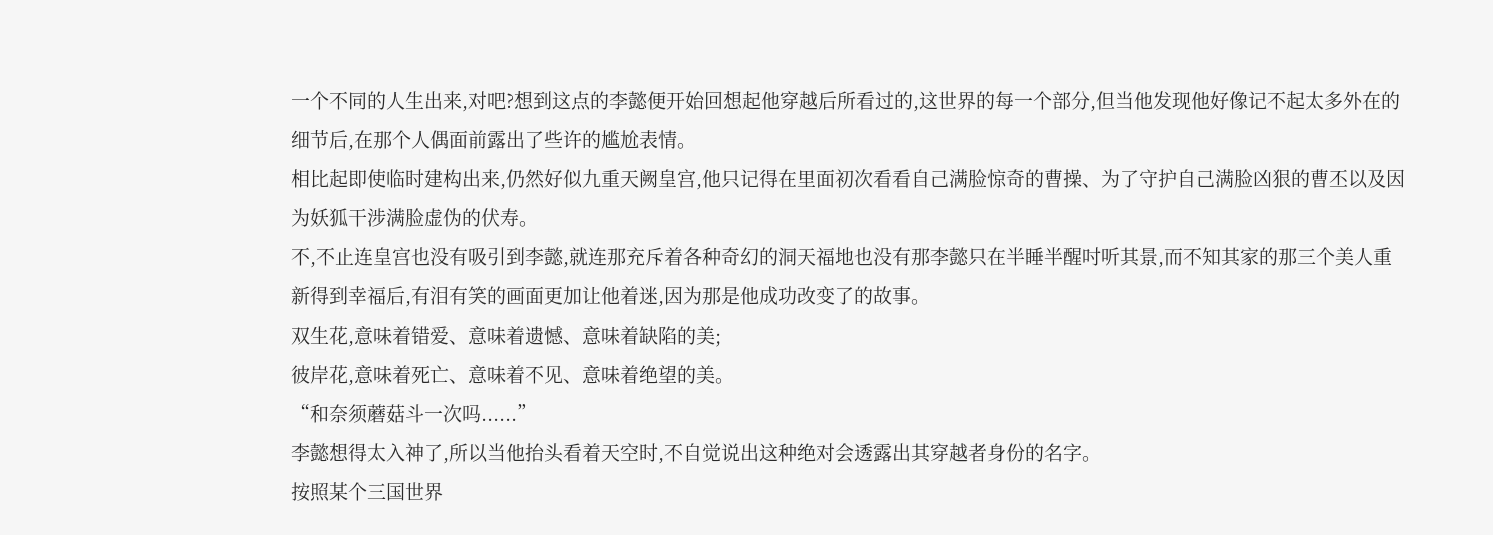一个不同的人生出来,对吧?想到这点的李懿便开始回想起他穿越后所看过的,这世界的每一个部分,但当他发现他好像记不起太多外在的细节后,在那个人偶面前露出了些许的尴尬表情。
相比起即使临时建构出来,仍然好似九重天阙皇宫,他只记得在里面初次看看自己满脸惊奇的曹操、为了守护自己满脸凶狠的曹丕以及因为妖狐干涉满脸虚伪的伏寿。
不,不止连皇宫也没有吸引到李懿,就连那充斥着各种奇幻的洞天福地也没有那李懿只在半睡半醒吋听其景,而不知其家的那三个美人重新得到幸福后,有泪有笑的画面更加让他着迷,因为那是他成功改变了的故事。
双生花,意味着错爱、意味着遗憾、意味着缺陷的美;
彼岸花,意味着死亡、意味着不见、意味着绝望的美。
“和奈须蘑菇斗一次吗......”
李懿想得太入神了,所以当他抬头看着天空时,不自觉说出这种绝对会透露出其穿越者身份的名字。
按照某个三国世界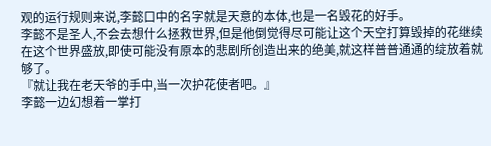观的运行规则来说,李懿口中的名字就是天意的本体,也是一名毁花的好手。
李懿不是圣人,不会去想什么拯救世界,但是他倒觉得尽可能让这个天空打算毁掉的花继续在这个世界盛放,即使可能没有原本的悲剧所创造出来的绝美,就这样普普通通的绽放着就够了。
『就让我在老天爷的手中,当一次护花使者吧。』
李懿一边幻想着一掌打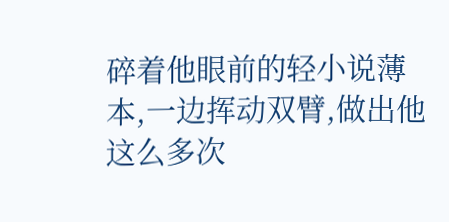碎着他眼前的轻小说薄本,一边挥动双臂,做出他这么多次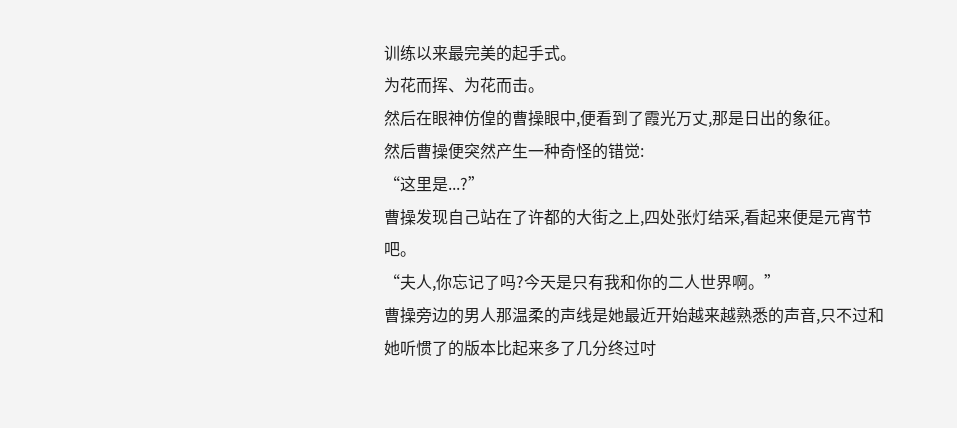训练以来最完美的起手式。
为花而挥、为花而击。
然后在眼神仿偟的曹操眼中,便看到了霞光万丈,那是日出的象征。
然后曹操便突然产生一种奇怪的错觉:
“这里是...?”
曹操发现自己站在了许都的大街之上,四处张灯结采,看起来便是元宵节吧。
“夫人,你忘记了吗?今天是只有我和你的二人世界啊。”
曹操旁边的男人那温柔的声线是她最近开始越来越熟悉的声音,只不过和她听惯了的版本比起来多了几分终过吋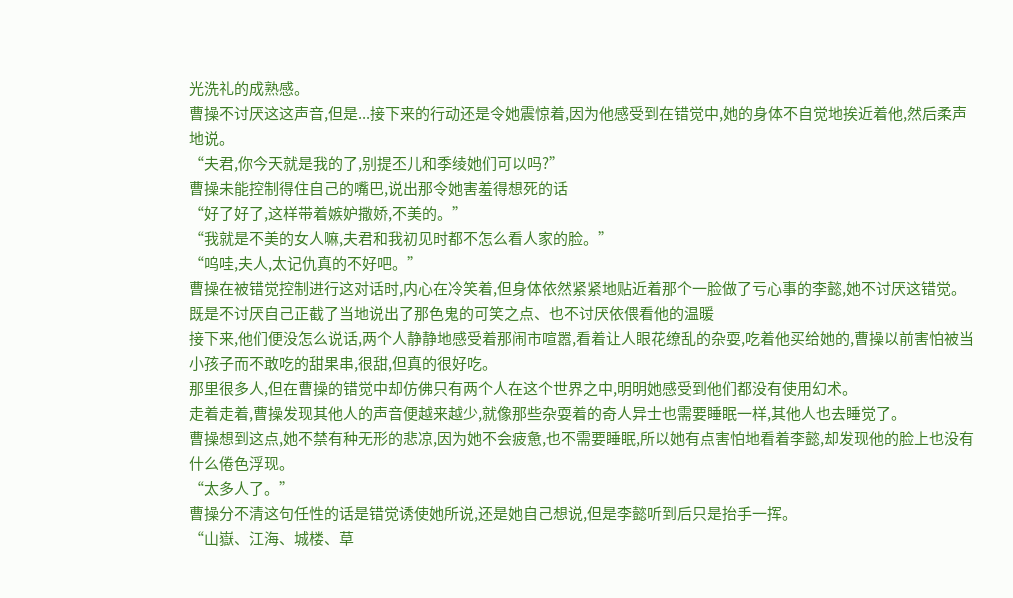光洗礼的成熟感。
曹操不讨厌这这声音,但是...接下来的行动还是令她震惊着,因为他感受到在错觉中,她的身体不自觉地挨近着他,然后柔声地说。
“夫君,你今天就是我的了,别提丕儿和季绫她们可以吗?”
曹操未能控制得住自己的嘴巴,说出那令她害羞得想死的话
“好了好了,这样带着嫉妒撒娇,不美的。”
“我就是不美的女人嘛,夫君和我初见时都不怎么看人家的脸。”
“呜哇,夫人,太记仇真的不好吧。”
曹操在被错觉控制进行这对话时,内心在冷笑着,但身体依然紧紧地贴近着那个一脸做了亏心事的李懿,她不讨厌这错觉。
既是不讨厌自己正截了当地说出了那色鬼的可笑之点、也不讨厌依偎看他的温暖
接下来,他们便没怎么说话,两个人静静地感受着那闹市喧嚣,看着让人眼花缭乱的杂耍,吃着他买给她的,曹操以前害怕被当小孩子而不敢吃的甜果串,很甜,但真的很好吃。
那里很多人,但在曹操的错觉中却仿佛只有两个人在这个世界之中,明明她感受到他们都没有使用幻术。
走着走着,曹操发现其他人的声音便越来越少,就像那些杂耍着的奇人异士也需要睡眠一样,其他人也去睡觉了。
曹操想到这点,她不禁有种无形的悲凉,因为她不会疲惫,也不需要睡眠,所以她有点害怕地看着李懿,却发现他的脸上也没有什么倦色浮现。
“太多人了。”
曹操分不清这句任性的话是错觉诱使她所说,还是她自己想说,但是李懿听到后只是抬手一挥。
“山嶽、江海、城楼、草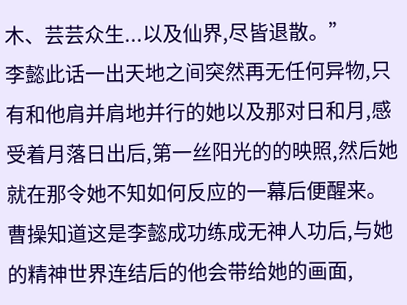木、芸芸众生...以及仙界,尽皆退散。”
李懿此话一出天地之间突然再无任何异物,只有和他肩并肩地并行的她以及那对日和月,感受着月落日出后,第一丝阳光的的映照,然后她就在那令她不知如何反应的一幕后便醒来。
曹操知道这是李懿成功练成无神人功后,与她的精神世界连结后的他会带给她的画面,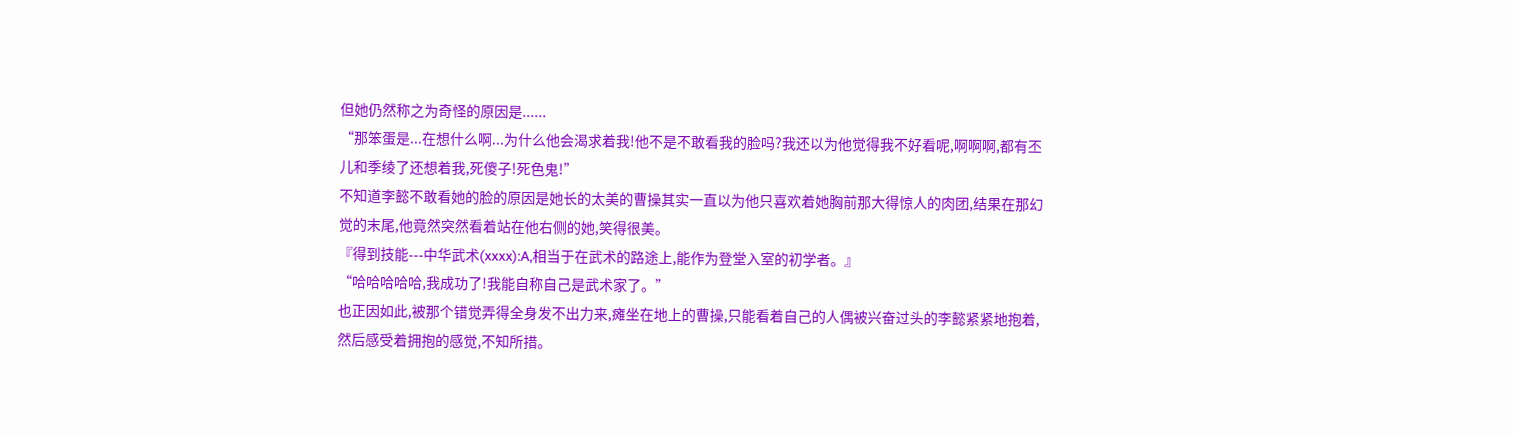但她仍然称之为奇怪的原因是......
“那笨蛋是...在想什么啊...为什么他会渴求着我!他不是不敢看我的脸吗?我还以为他觉得我不好看呢,啊啊啊,都有丕儿和季绫了还想着我,死傻子!死色鬼!”
不知道李懿不敢看她的脸的原因是她长的太美的曹操其实一直以为他只喜欢着她胸前那大得惊人的肉团,结果在那幻觉的末尾,他竟然突然看着站在他右侧的她,笑得很美。
『得到技能---中华武术(xxxx):A,相当于在武术的路途上,能作为登堂入室的初学者。』
“哈哈哈哈哈,我成功了!我能自称自己是武术家了。”
也正因如此,被那个错觉弄得全身发不出力来,瘫坐在地上的曹操,只能看着自己的人偶被兴奋过头的李懿紧紧地抱着,然后感受着拥抱的感觉,不知所措。